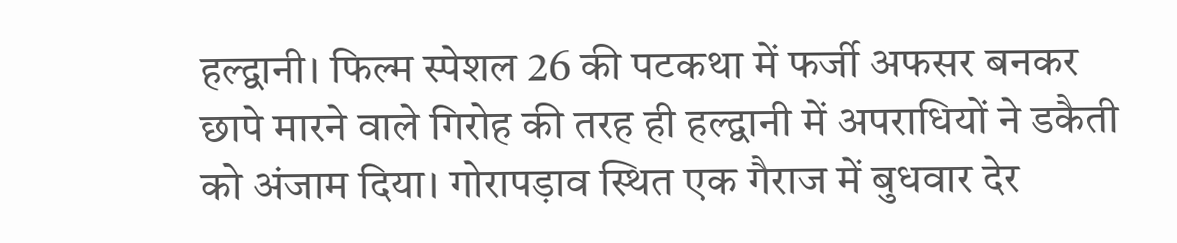हल्द्वानी। फिल्म स्पेशल 26 की पटकथा में फर्जी अफसर बनकर छापे मारने वाले गिरोह की तरह ही हल्द्वानी में अपराधियों ने डकैती को अंजाम दिया। गोरापड़ाव स्थित एक गैराज में बुधवार देर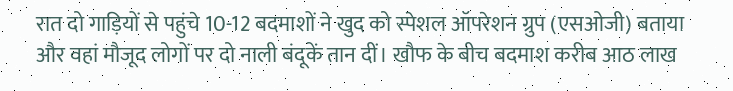रात दो गाड़ियों से पहुंचे 10-12 बदमाशों ने खुद को स्पेशल ऑपरेशन ग्रुप (एसओजी) बताया और वहां मौजूद लोगों पर दो नाली बंदूकें तान दीं। खौफ के बीच बदमाश करीब आठ लाख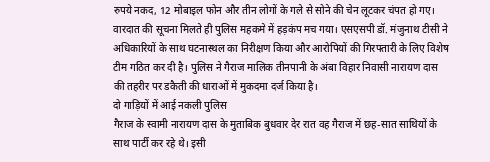रुपये नकद, 12 मोबाइल फोन और तीन लोगों के गले से सोने की चेन लूटकर चंपत हो गए।
वारदात की सूचना मिलते ही पुलिस महकमे में हड़कंप मच गया। एसएसपी डॉ. मंजुनाथ टीसी ने अधिकारियों के साथ घटनास्थल का निरीक्षण किया और आरोपियों की गिरफ्तारी के लिए विशेष टीम गठित कर दी है। पुलिस ने गैराज मालिक तीनपानी के अंबा विहार निवासी नारायण दास की तहरीर पर डकैती की धाराओं में मुकदमा दर्ज किया है।
दो गाड़ियों में आई नकली पुलिस
गैराज के स्वामी नारायण दास के मुताबिक बुधवार देर रात वह गैराज में छह-सात साथियों के साथ पार्टी कर रहे थे। इसी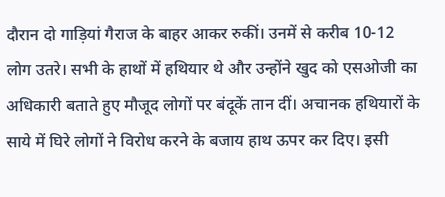दौरान दो गाड़ियां गैराज के बाहर आकर रुकीं। उनमें से करीब 10-12 लोग उतरे। सभी के हाथों में हथियार थे और उन्होंने खुद को एसओजी का अधिकारी बताते हुए मौजूद लोगों पर बंदूकें तान दीं। अचानक हथियारों के साये में घिरे लोगों ने विरोध करने के बजाय हाथ ऊपर कर दिए। इसी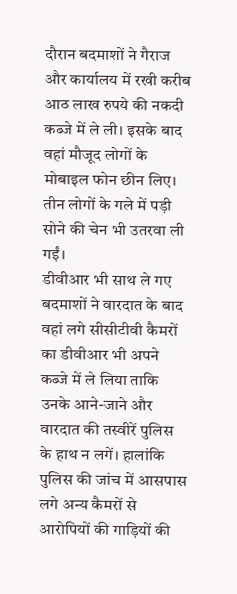दौरान बदमाशों ने गैराज और कार्यालय में रखी करीब आठ लाख रुपये की नकदी कब्जे में ले ली। इसके बाद वहां मौजूद लोगों के मोबाइल फोन छीन लिए। तीन लोगों के गले में पड़ी सोने की चेन भी उतरवा ली गईं।
डीवीआर भी साथ ले गए
बदमाशों ने वारदात के बाद वहां लगे सीसीटीवी कैमरों का डीवीआर भी अपने कब्जे में ले लिया ताकि उनके आने-जाने और वारदात की तस्वीरें पुलिस के हाथ न लगें। हालांकि पुलिस की जांच में आसपास लगे अन्य कैमरों से आरोपियों की गाड़ियों की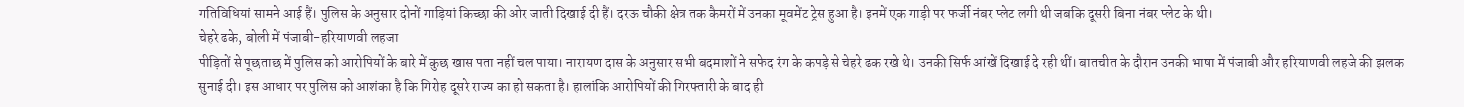गतिविधियां सामने आई हैं। पुलिस के अनुसार दोनों गाड़ियां किच्छा की ओर जाती दिखाई दी हैं। दरऊ चौकी क्षेत्र तक कैमरों में उनका मूवमेंट ट्रेस हुआ है। इनमें एक गाड़ी पर फर्जी नंबर प्लेट लगी थी जबकि दूसरी बिना नंबर प्लेट के थी।
चेहरे ढके, बोली में पंजाबी-हरियाणवी लहजा
पीड़ितों से पूछताछ में पुलिस को आरोपियों के बारे में कुछ खास पता नहीं चल पाया। नारायण दास के अनुसार सभी बदमाशों ने सफेद रंग के कपड़े से चेहरे ढक रखे थे। उनकी सिर्फ आंखें दिखाई दे रही थीं। बातचीत के दौरान उनकी भाषा में पंजाबी और हरियाणवी लहजे की झलक सुनाई दी। इस आधार पर पुलिस को आशंका है कि गिरोह दूसरे राज्य का हो सकता है। हालांकि आरोपियों की गिरफ्तारी के बाद ही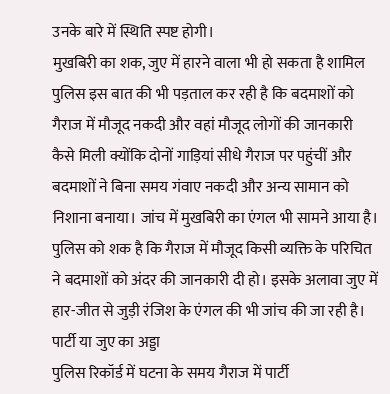उनके बारे में स्थिति स्पष्ट होगी।
मुखबिरी का शक, जुए में हारने वाला भी हो सकता है शामिल
पुलिस इस बात की भी पड़ताल कर रही है कि बदमाशों को गैराज में मौजूद नकदी और वहां मौजूद लोगों की जानकारी कैसे मिली क्योंकि दोनों गाड़ियां सीधे गैराज पर पहुंचीं और बदमाशों ने बिना समय गंवाए नकदी और अन्य सामान को निशाना बनाया। जांच में मुखबिरी का एंगल भी सामने आया है। पुलिस को शक है कि गैराज में मौजूद किसी व्यक्ति के परिचित ने बदमाशों को अंदर की जानकारी दी हो। इसके अलावा जुए में हार-जीत से जुड़ी रंजिश के एंगल की भी जांच की जा रही है।
पार्टी या जुए का अड्डा
पुलिस रिकॉर्ड में घटना के समय गैराज में पार्टी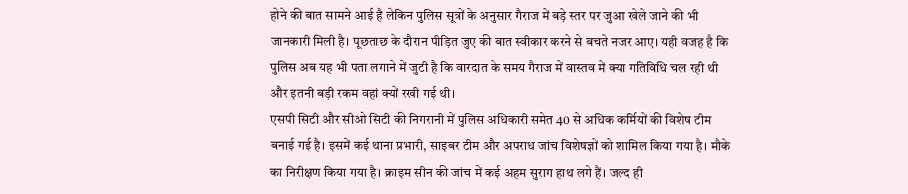होने की बात सामने आई है लेकिन पुलिस सूत्रों के अनुसार गैराज में बड़े स्तर पर जुआ खेले जाने की भी जानकारी मिली है। पूछताछ के दौरान पीड़ित जुए की बात स्वीकार करने से बचते नजर आए। यही वजह है कि पुलिस अब यह भी पता लगाने में जुटी है कि वारदात के समय गैराज में वास्तव में क्या गतिविधि चल रही थी और इतनी बड़ी रकम वहां क्यों रखी गई थी।
एसपी सिटी और सीओ सिटी की निगरानी में पुलिस अधिकारी समेत 40 से अधिक कर्मियों की विशेष टीम बनाई गई है। इसमें कई थाना प्रभारी, साइबर टीम और अपराध जांच विशेषज्ञों को शामिल किया गया है। मौके का निरीक्षण किया गया है। क्राइम सीन की जांच में कई अहम सुराग हाथ लगे हैं। जल्द ही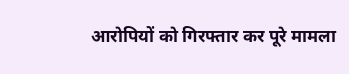आरोपियों को गिरफ्तार कर पूरे मामला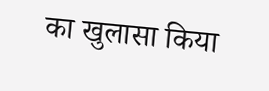का खुलासा किया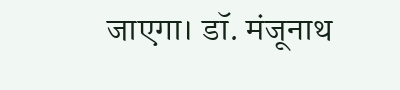जाएगा। डॉ. मंजूनाथ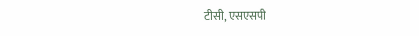टीसी, एसएसपी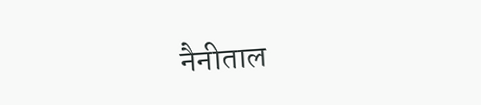नैनीताल